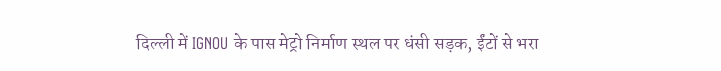दिल्ली में IGNOU के पास मेट्रो निर्माण स्थल पर धंसी सड़क, ईंटों से भरा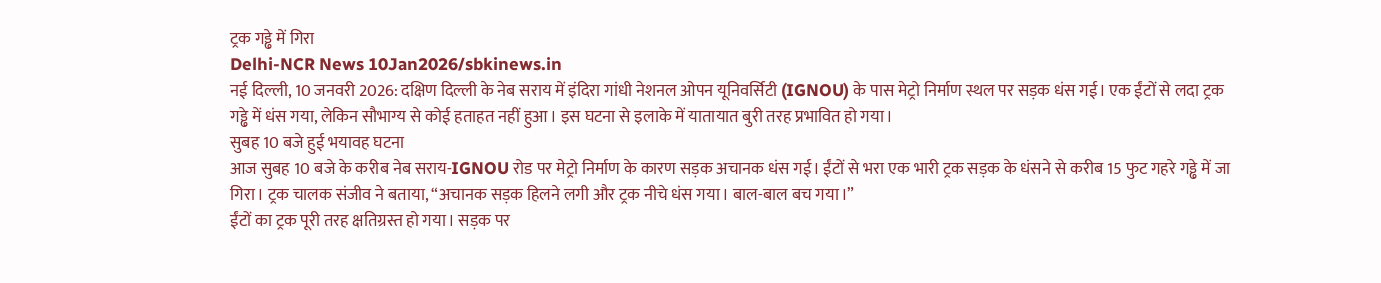ट्रक गड्ढे में गिरा
Delhi-NCR News 10Jan2026/sbkinews.in
नई दिल्ली, 10 जनवरी 2026: दक्षिण दिल्ली के नेब सराय में इंदिरा गांधी नेशनल ओपन यूनिवर्सिटी (IGNOU) के पास मेट्रो निर्माण स्थल पर सड़क धंस गई। एक ईंटों से लदा ट्रक गड्ढे में धंस गया, लेकिन सौभाग्य से कोई हताहत नहीं हुआ। इस घटना से इलाके में यातायात बुरी तरह प्रभावित हो गया।
सुबह 10 बजे हुई भयावह घटना
आज सुबह 10 बजे के करीब नेब सराय-IGNOU रोड पर मेट्रो निर्माण के कारण सड़क अचानक धंस गई। ईंटों से भरा एक भारी ट्रक सड़क के धंसने से करीब 15 फुट गहरे गड्ढे में जा गिरा। ट्रक चालक संजीव ने बताया, “अचानक सड़क हिलने लगी और ट्रक नीचे धंस गया। बाल-बाल बच गया।”
ईंटों का ट्रक पूरी तरह क्षतिग्रस्त हो गया। सड़क पर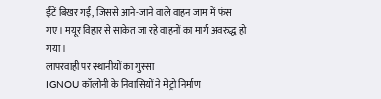ईंटें बिखर गईं, जिससे आने-जाने वाले वाहन जाम में फंस गए। मयूर विहार से साकेत जा रहे वाहनों का मार्ग अवरुद्ध हो गया।
लापरवाही पर स्थानीयों का गुस्सा
IGNOU कॉलोनी के निवासियों ने मेट्रो निर्माण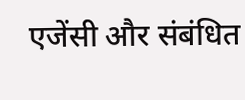एजेंसी और संबंधित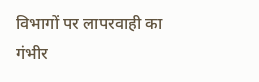विभागों पर लापरवाही का गंभीर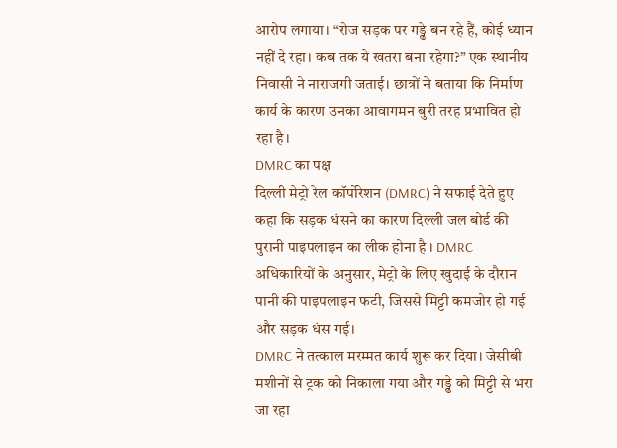आरोप लगाया। “रोज सड़क पर गड्ढे बन रहे हैं, कोई ध्यान नहीं दे रहा। कब तक ये खतरा बना रहेगा?” एक स्थानीय निवासी ने नाराजगी जताई। छात्रों ने बताया कि निर्माण कार्य के कारण उनका आवागमन बुरी तरह प्रभावित हो रहा है।
DMRC का पक्ष
दिल्ली मेट्रो रेल कॉर्पोरेशन (DMRC) ने सफाई देते हुए कहा कि सड़क धंसने का कारण दिल्ली जल बोर्ड की पुरानी पाइपलाइन का लीक होना है। DMRC अधिकारियों के अनुसार, मेट्रो के लिए खुदाई के दौरान पानी की पाइपलाइन फटी, जिससे मिट्टी कमजोर हो गई और सड़क धंस गई।
DMRC ने तत्काल मरम्मत कार्य शुरू कर दिया। जेसीबी मशीनों से ट्रक को निकाला गया और गड्ढे को मिट्टी से भरा जा रहा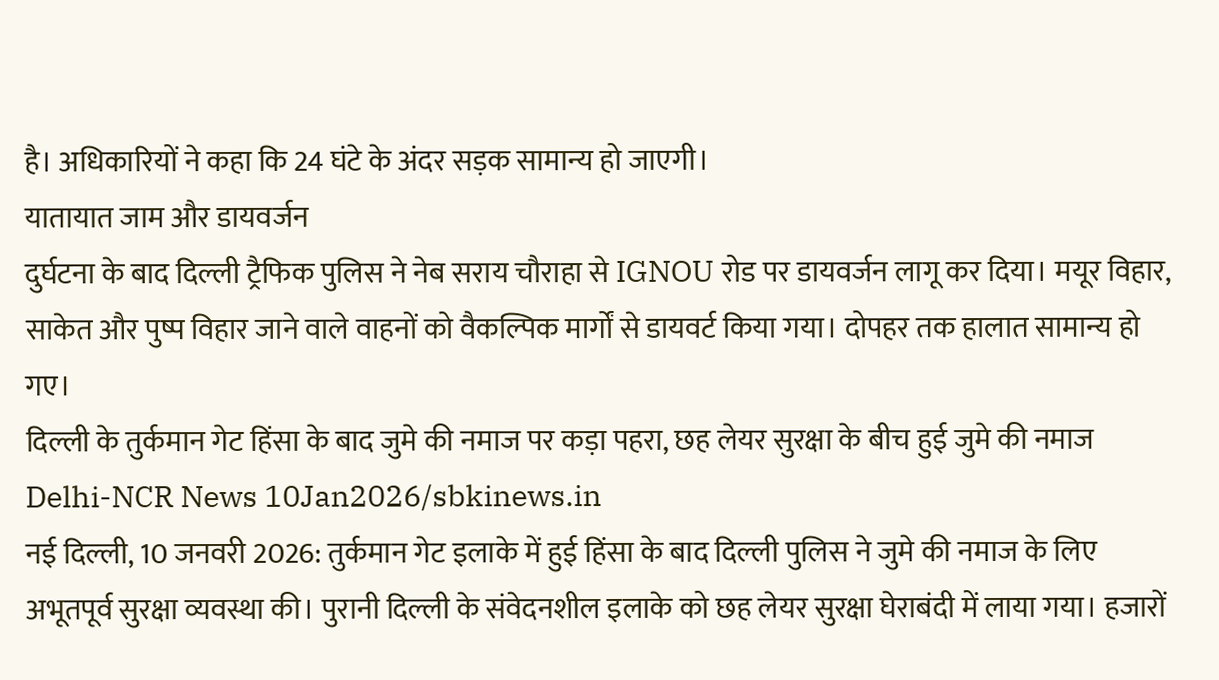है। अधिकारियों ने कहा कि 24 घंटे के अंदर सड़क सामान्य हो जाएगी।
यातायात जाम और डायवर्जन
दुर्घटना के बाद दिल्ली ट्रैफिक पुलिस ने नेब सराय चौराहा से IGNOU रोड पर डायवर्जन लागू कर दिया। मयूर विहार, साकेत और पुष्प विहार जाने वाले वाहनों को वैकल्पिक मार्गों से डायवर्ट किया गया। दोपहर तक हालात सामान्य हो गए।
दिल्ली के तुर्कमान गेट हिंसा के बाद जुमे की नमाज पर कड़ा पहरा, छह लेयर सुरक्षा के बीच हुई जुमे की नमाज
Delhi-NCR News 10Jan2026/sbkinews.in
नई दिल्ली, 10 जनवरी 2026: तुर्कमान गेट इलाके में हुई हिंसा के बाद दिल्ली पुलिस ने जुमे की नमाज के लिए अभूतपूर्व सुरक्षा व्यवस्था की। पुरानी दिल्ली के संवेदनशील इलाके को छह लेयर सुरक्षा घेराबंदी में लाया गया। हजारों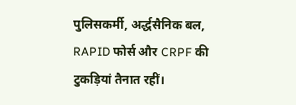पुलिसकर्मी, अर्द्धसैनिक बल, RAPID फोर्स और CRPF की टुकड़ियां तैनात रहीं।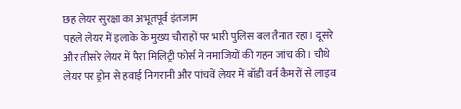छह लेयर सुरक्षा का अभूतपूर्व इंतजाम
पहले लेयर में इलाके के मुख्य चौराहों पर भारी पुलिस बल तैनात रहा। दूसरे और तीसरे लेयर में पैरा मिलिट्री फोर्स ने नमाजियों की गहन जांच की। चौथे लेयर पर ड्रोन से हवाई निगरानी और पांचवें लेयर में बॉडी वर्न कैमरों से लाइव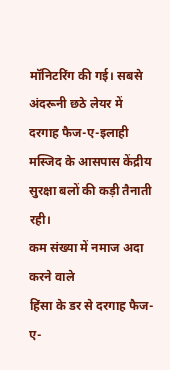मॉनिटरिंग की गई। सबसे अंदरूनी छठे लेयर में दरगाह फैज-ए-इलाही मस्जिद के आसपास केंद्रीय सुरक्षा बलों की कड़ी तैनाती रही।
कम संख्या में नमाज अदा करने वाले
हिंसा के डर से दरगाह फैज-ए-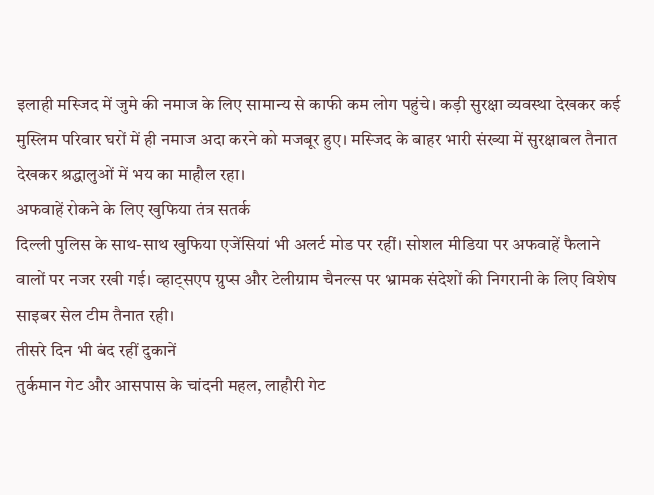इलाही मस्जिद में जुमे की नमाज के लिए सामान्य से काफी कम लोग पहुंचे। कड़ी सुरक्षा व्यवस्था देखकर कई मुस्लिम परिवार घरों में ही नमाज अदा करने को मजबूर हुए। मस्जिद के बाहर भारी संख्या में सुरक्षाबल तैनात देखकर श्रद्धालुओं में भय का माहौल रहा।
अफवाहें रोकने के लिए खुफिया तंत्र सतर्क
दिल्ली पुलिस के साथ-साथ खुफिया एजेंसियां भी अलर्ट मोड पर रहीं। सोशल मीडिया पर अफवाहें फैलाने वालों पर नजर रखी गई। व्हाट्सएप ग्रुप्स और टेलीग्राम चैनल्स पर भ्रामक संदेशों की निगरानी के लिए विशेष साइबर सेल टीम तैनात रही।
तीसरे दिन भी बंद रहीं दुकानें
तुर्कमान गेट और आसपास के चांदनी महल, लाहौरी गेट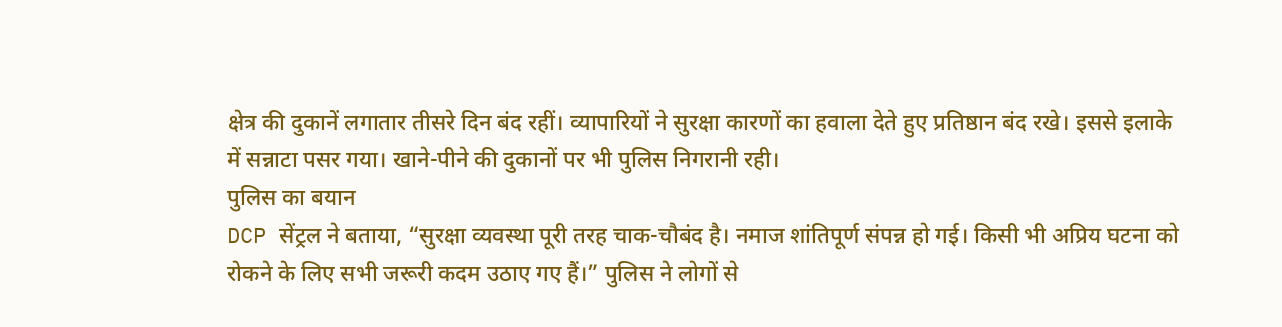क्षेत्र की दुकानें लगातार तीसरे दिन बंद रहीं। व्यापारियों ने सुरक्षा कारणों का हवाला देते हुए प्रतिष्ठान बंद रखे। इससे इलाके में सन्नाटा पसर गया। खाने-पीने की दुकानों पर भी पुलिस निगरानी रही।
पुलिस का बयान
DCP सेंट्रल ने बताया, “सुरक्षा व्यवस्था पूरी तरह चाक-चौबंद है। नमाज शांतिपूर्ण संपन्न हो गई। किसी भी अप्रिय घटना को रोकने के लिए सभी जरूरी कदम उठाए गए हैं।” पुलिस ने लोगों से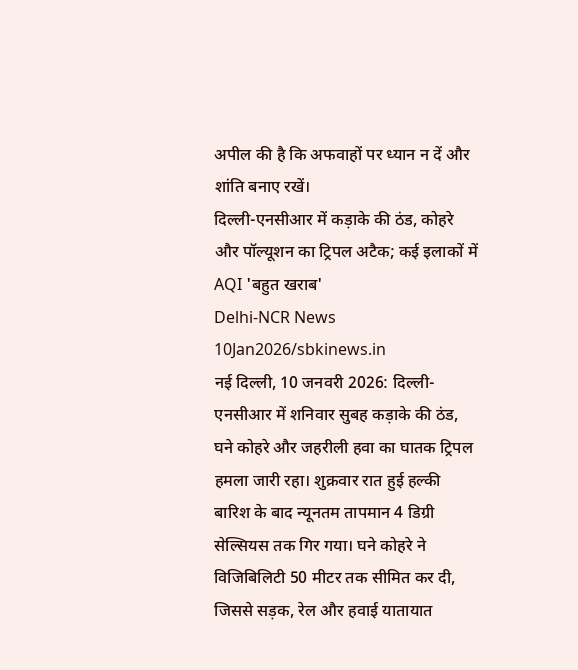अपील की है कि अफवाहों पर ध्यान न दें और शांति बनाए रखें।
दिल्ली-एनसीआर में कड़ाके की ठंड, कोहरे और पॉल्यूशन का ट्रिपल अटैक; कई इलाकों में AQI 'बहुत खराब'
Delhi-NCR News 10Jan2026/sbkinews.in
नई दिल्ली, 10 जनवरी 2026: दिल्ली-एनसीआर में शनिवार सुबह कड़ाके की ठंड, घने कोहरे और जहरीली हवा का घातक ट्रिपल हमला जारी रहा। शुक्रवार रात हुई हल्की बारिश के बाद न्यूनतम तापमान 4 डिग्री सेल्सियस तक गिर गया। घने कोहरे ने विजिबिलिटी 50 मीटर तक सीमित कर दी, जिससे सड़क, रेल और हवाई यातायात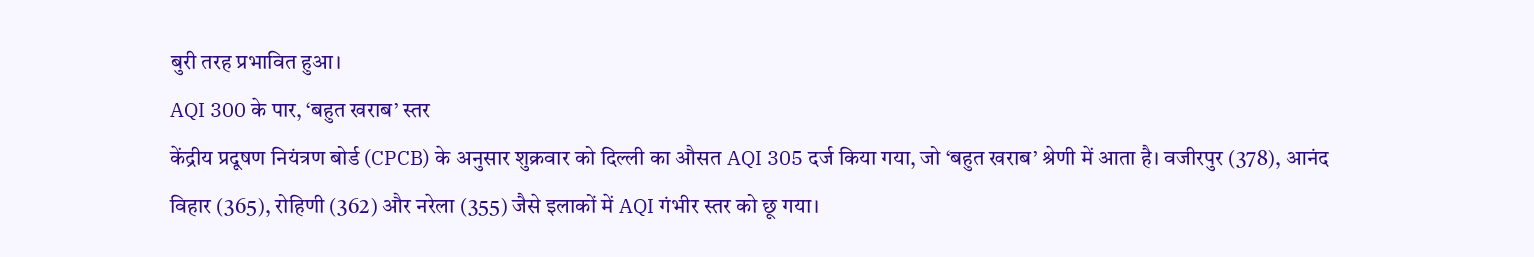बुरी तरह प्रभावित हुआ।
AQI 300 के पार, ‘बहुत खराब’ स्तर
केंद्रीय प्रदूषण नियंत्रण बोर्ड (CPCB) के अनुसार शुक्रवार को दिल्ली का औसत AQI 305 दर्ज किया गया, जो ‘बहुत खराब’ श्रेणी में आता है। वजीरपुर (378), आनंद विहार (365), रोहिणी (362) और नरेला (355) जैसे इलाकों में AQI गंभीर स्तर को छू गया।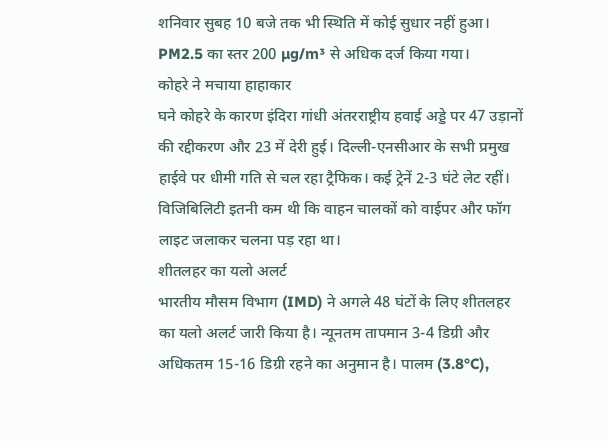शनिवार सुबह 10 बजे तक भी स्थिति में कोई सुधार नहीं हुआ। PM2.5 का स्तर 200 µg/m³ से अधिक दर्ज किया गया।
कोहरे ने मचाया हाहाकार
घने कोहरे के कारण इंदिरा गांधी अंतरराष्ट्रीय हवाई अड्डे पर 47 उड़ानों की रद्दीकरण और 23 में देरी हुई। दिल्ली-एनसीआर के सभी प्रमुख हाईवे पर धीमी गति से चल रहा ट्रैफिक। कई ट्रेनें 2-3 घंटे लेट रहीं। विजिबिलिटी इतनी कम थी कि वाहन चालकों को वाईपर और फॉग लाइट जलाकर चलना पड़ रहा था।
शीतलहर का यलो अलर्ट
भारतीय मौसम विभाग (IMD) ने अगले 48 घंटों के लिए शीतलहर का यलो अलर्ट जारी किया है। न्यूनतम तापमान 3-4 डिग्री और अधिकतम 15-16 डिग्री रहने का अनुमान है। पालम (3.8°C),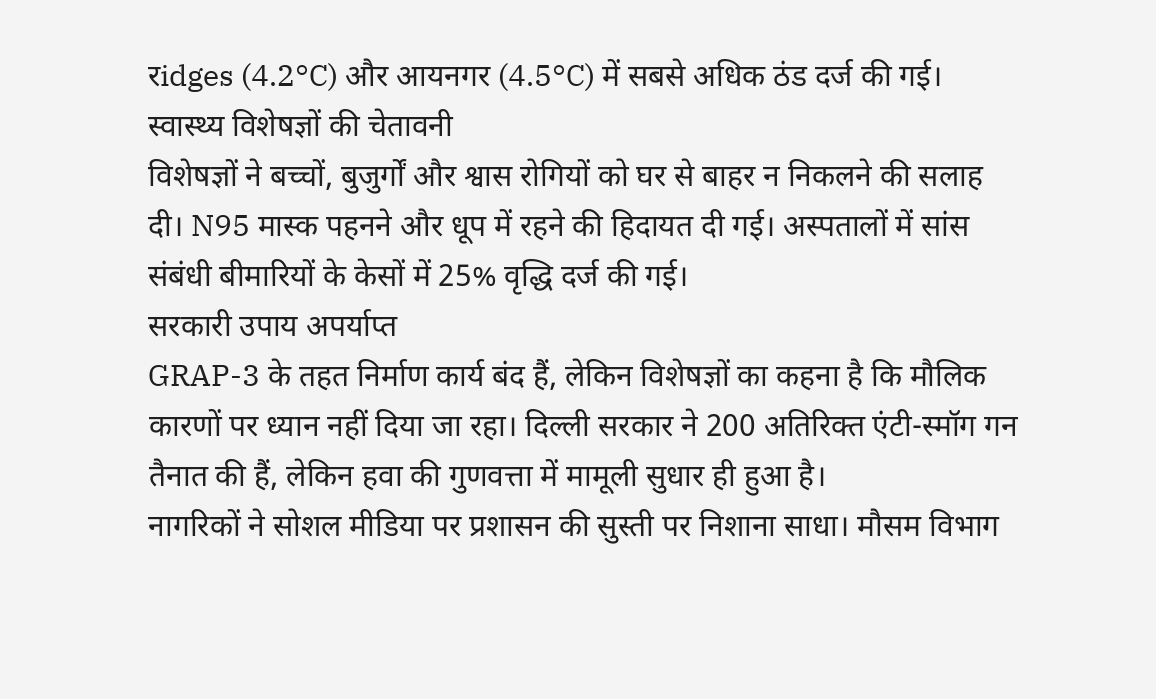रidges (4.2°C) और आयनगर (4.5°C) में सबसे अधिक ठंड दर्ज की गई।
स्वास्थ्य विशेषज्ञों की चेतावनी
विशेषज्ञों ने बच्चों, बुजुर्गों और श्वास रोगियों को घर से बाहर न निकलने की सलाह दी। N95 मास्क पहनने और धूप में रहने की हिदायत दी गई। अस्पतालों में सांस संबंधी बीमारियों के केसों में 25% वृद्धि दर्ज की गई।
सरकारी उपाय अपर्याप्त
GRAP-3 के तहत निर्माण कार्य बंद हैं, लेकिन विशेषज्ञों का कहना है कि मौलिक कारणों पर ध्यान नहीं दिया जा रहा। दिल्ली सरकार ने 200 अतिरिक्त एंटी-स्मॉग गन तैनात की हैं, लेकिन हवा की गुणवत्ता में मामूली सुधार ही हुआ है।
नागरिकों ने सोशल मीडिया पर प्रशासन की सुस्ती पर निशाना साधा। मौसम विभाग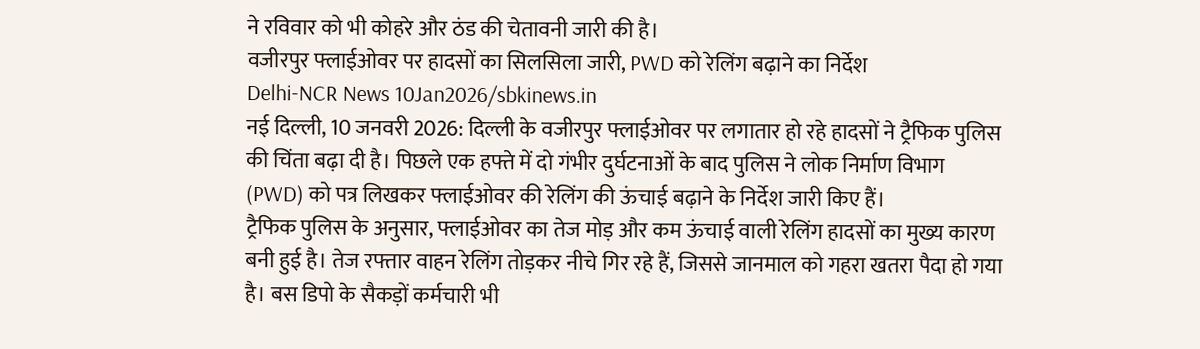ने रविवार को भी कोहरे और ठंड की चेतावनी जारी की है।
वजीरपुर फ्लाईओवर पर हादसों का सिलसिला जारी, PWD को रेलिंग बढ़ाने का निर्देश
Delhi-NCR News 10Jan2026/sbkinews.in
नई दिल्ली, 10 जनवरी 2026: दिल्ली के वजीरपुर फ्लाईओवर पर लगातार हो रहे हादसों ने ट्रैफिक पुलिस की चिंता बढ़ा दी है। पिछले एक हफ्ते में दो गंभीर दुर्घटनाओं के बाद पुलिस ने लोक निर्माण विभाग (PWD) को पत्र लिखकर फ्लाईओवर की रेलिंग की ऊंचाई बढ़ाने के निर्देश जारी किए हैं।
ट्रैफिक पुलिस के अनुसार, फ्लाईओवर का तेज मोड़ और कम ऊंचाई वाली रेलिंग हादसों का मुख्य कारण बनी हुई है। तेज रफ्तार वाहन रेलिंग तोड़कर नीचे गिर रहे हैं, जिससे जानमाल को गहरा खतरा पैदा हो गया है। बस डिपो के सैकड़ों कर्मचारी भी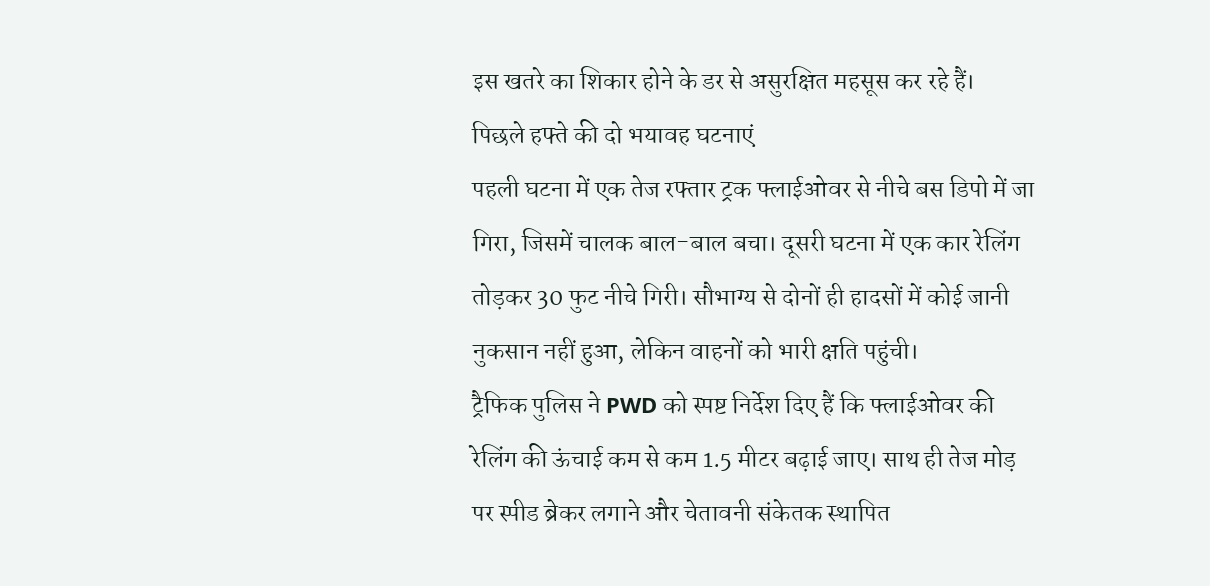इस खतरे का शिकार होने के डर से असुरक्षित महसूस कर रहे हैं।
पिछले हफ्ते की दो भयावह घटनाएं
पहली घटना में एक तेज रफ्तार ट्रक फ्लाईओवर से नीचे बस डिपो में जा गिरा, जिसमें चालक बाल-बाल बचा। दूसरी घटना में एक कार रेलिंग तोड़कर 30 फुट नीचे गिरी। सौभाग्य से दोनों ही हादसों में कोई जानी नुकसान नहीं हुआ, लेकिन वाहनों को भारी क्षति पहुंची।
ट्रैफिक पुलिस ने PWD को स्पष्ट निर्देश दिए हैं कि फ्लाईओवर की रेलिंग की ऊंचाई कम से कम 1.5 मीटर बढ़ाई जाए। साथ ही तेज मोड़ पर स्पीड ब्रेकर लगाने और चेतावनी संकेतक स्थापित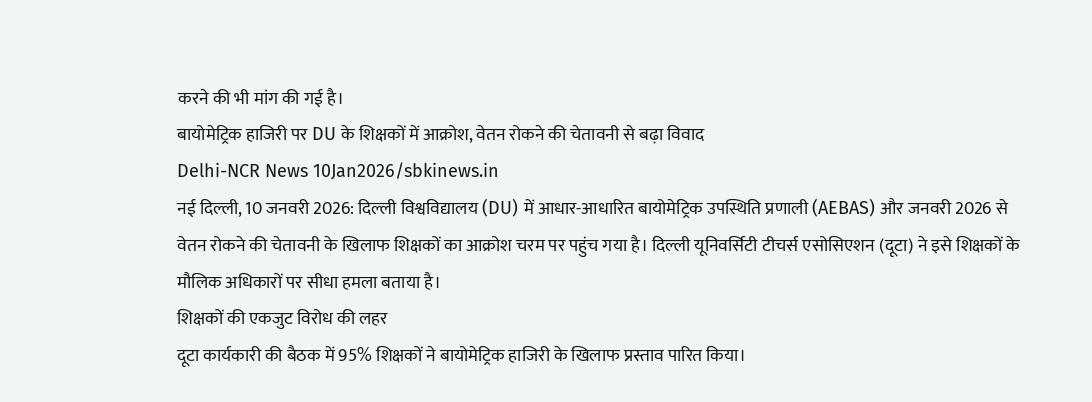करने की भी मांग की गई है।
बायोमेट्रिक हाजिरी पर DU के शिक्षकों में आक्रोश, वेतन रोकने की चेतावनी से बढ़ा विवाद
Delhi-NCR News 10Jan2026/sbkinews.in
नई दिल्ली, 10 जनवरी 2026: दिल्ली विश्वविद्यालय (DU) में आधार-आधारित बायोमेट्रिक उपस्थिति प्रणाली (AEBAS) और जनवरी 2026 से वेतन रोकने की चेतावनी के खिलाफ शिक्षकों का आक्रोश चरम पर पहुंच गया है। दिल्ली यूनिवर्सिटी टीचर्स एसोसिएशन (दूटा) ने इसे शिक्षकों के मौलिक अधिकारों पर सीधा हमला बताया है।
शिक्षकों की एकजुट विरोध की लहर
दूटा कार्यकारी की बैठक में 95% शिक्षकों ने बायोमेट्रिक हाजिरी के खिलाफ प्रस्ताव पारित किया।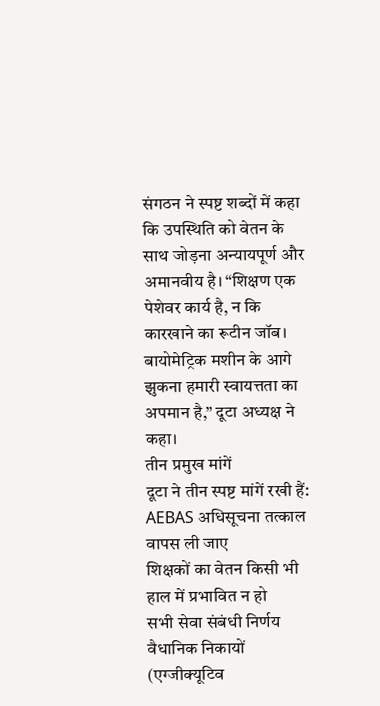संगठन ने स्पष्ट शब्दों में कहा कि उपस्थिति को वेतन के साथ जोड़ना अन्यायपूर्ण और अमानवीय है। “शिक्षण एक पेशेवर कार्य है, न कि कारखाने का रूटीन जॉब। बायोमेट्रिक मशीन के आगे झुकना हमारी स्वायत्तता का अपमान है,” दूटा अध्यक्ष ने कहा।
तीन प्रमुख मांगें
दूटा ने तीन स्पष्ट मांगें रखी हैं:
AEBAS अधिसूचना तत्काल वापस ली जाए
शिक्षकों का वेतन किसी भी हाल में प्रभावित न हो
सभी सेवा संबंधी निर्णय वैधानिक निकायों (एग्जीक्यूटिव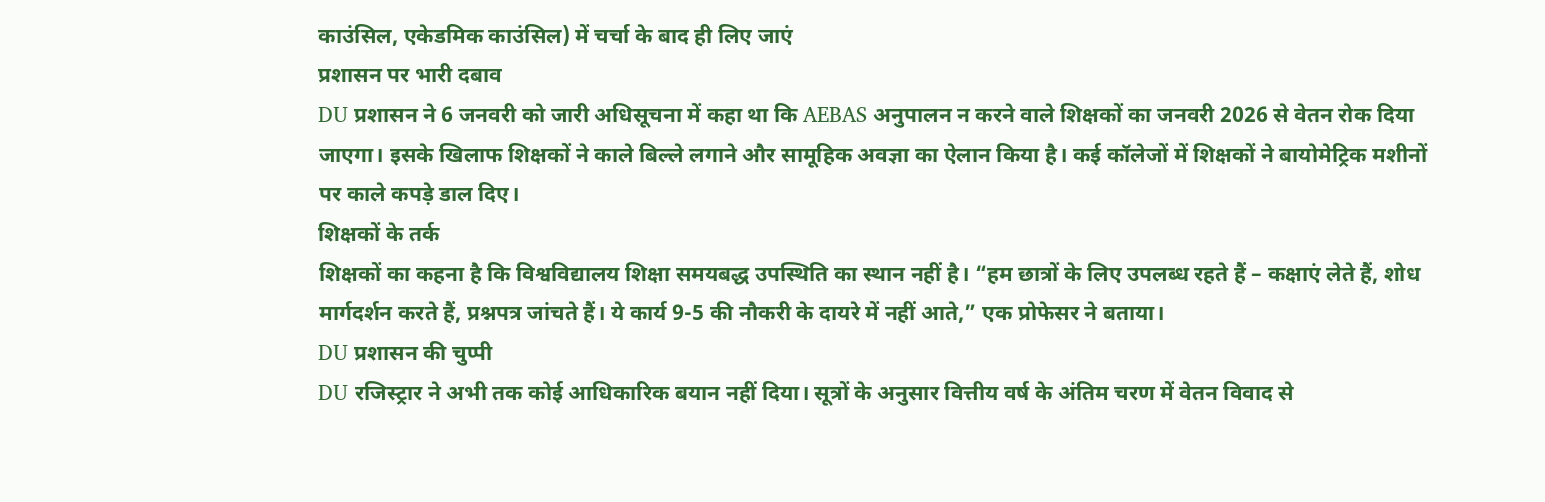काउंसिल, एकेडमिक काउंसिल) में चर्चा के बाद ही लिए जाएं
प्रशासन पर भारी दबाव
DU प्रशासन ने 6 जनवरी को जारी अधिसूचना में कहा था कि AEBAS अनुपालन न करने वाले शिक्षकों का जनवरी 2026 से वेतन रोक दिया जाएगा। इसके खिलाफ शिक्षकों ने काले बिल्ले लगाने और सामूहिक अवज्ञा का ऐलान किया है। कई कॉलेजों में शिक्षकों ने बायोमेट्रिक मशीनों पर काले कपड़े डाल दिए।
शिक्षकों के तर्क
शिक्षकों का कहना है कि विश्वविद्यालय शिक्षा समयबद्ध उपस्थिति का स्थान नहीं है। “हम छात्रों के लिए उपलब्ध रहते हैं – कक्षाएं लेते हैं, शोध मार्गदर्शन करते हैं, प्रश्नपत्र जांचते हैं। ये कार्य 9-5 की नौकरी के दायरे में नहीं आते,” एक प्रोफेसर ने बताया।
DU प्रशासन की चुप्पी
DU रजिस्ट्रार ने अभी तक कोई आधिकारिक बयान नहीं दिया। सूत्रों के अनुसार वित्तीय वर्ष के अंतिम चरण में वेतन विवाद से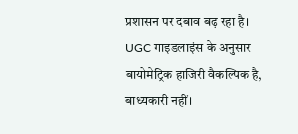प्रशासन पर दबाव बढ़ रहा है। UGC गाइडलाइंस के अनुसार बायोमेट्रिक हाजिरी वैकल्पिक है, बाध्यकारी नहीं।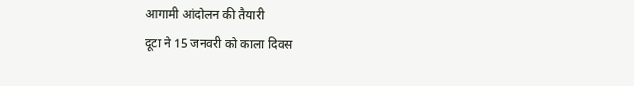आगामी आंदोलन की तैयारी
दूटा ने 15 जनवरी को काला दिवस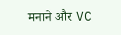मनाने और VC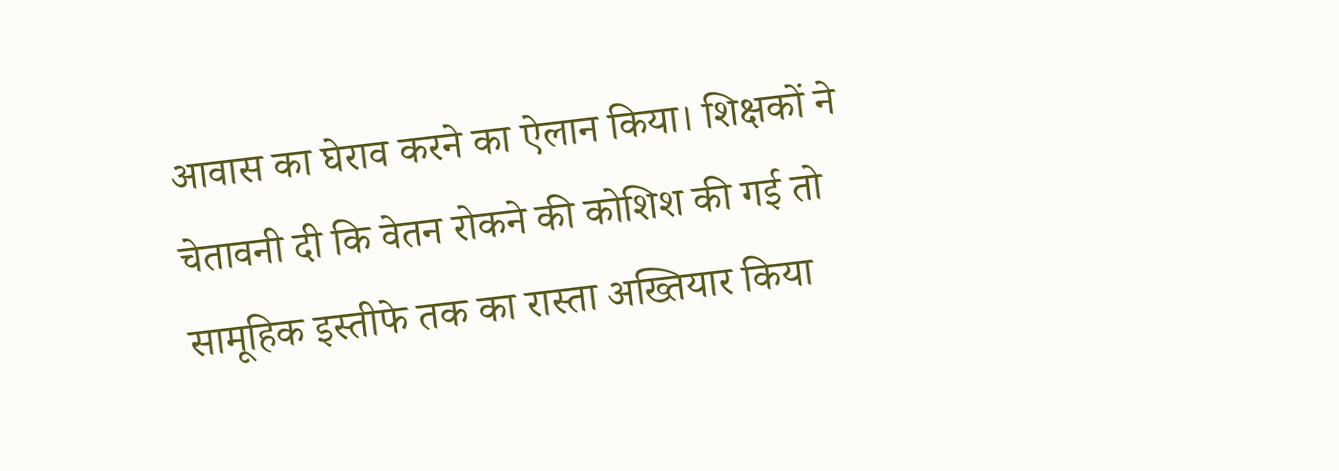आवास का घेराव करने का ऐलान किया। शिक्षकों ने चेतावनी दी कि वेतन रोकने की कोशिश की गई तो सामूहिक इस्तीफे तक का रास्ता अख्तियार किया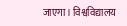जाएगा। विश्वविद्यालय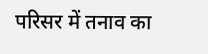परिसर में तनाव का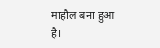माहौल बना हुआ है।